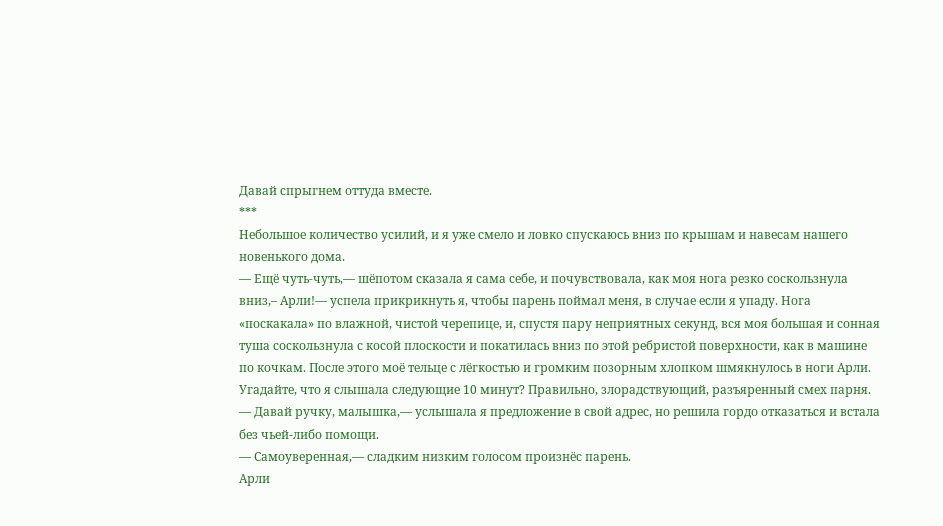Давай спрыгнем оттуда вместе.
***
Небольшое количество усилий, и я уже смело и ловко спускаюсь вниз по крышам и навесам нашего новенького дома.
— Ещё чуть-чуть,— шёпотом сказала я сама себе, и почувствовала, как моя нога резко соскользнула вниз,– Арли!— успела прикрикнуть я, чтобы парень поймал меня, в случае если я упаду. Нога «поскакала» по влажной, чистой черепице, и, спустя пару неприятных секунд, вся моя большая и сонная туша соскользнула с косой плоскости и покатилась вниз по этой ребристой поверхности, как в машине по кочкам. После этого моё тельце с лёгкостью и громким позорным хлопком шмякнулось в ноги Арли.
Угадайте, что я слышала следующие 10 минут? Правильно, злорадствующий, разъяренный смех парня.
— Давай ручку, малышка,— услышала я предложение в свой адрес, но решила гордо отказаться и встала без чьей-либо помощи.
— Самоуверенная,— сладким низким голосом произнёс парень.
Арли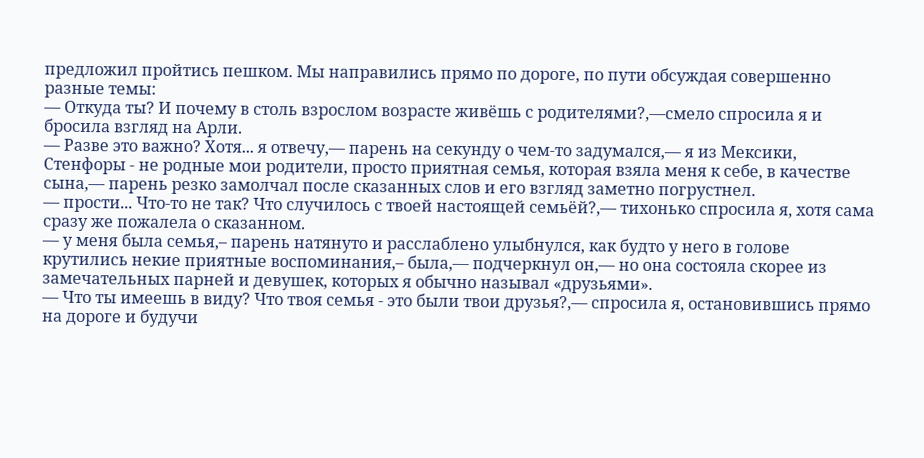предложил пройтись пешком. Мы направились прямо по дороге, по пути обсуждая совершенно разные темы:
— Откуда ты? И почему в столь взрослом возрасте живёшь с родителями?,—смело спросила я и бросила взгляд на Арли.
— Разве это важно? Хотя... я отвечу,— парень на секунду о чем-то задумался,— я из Мексики, Стенфоры - не родные мои родители, просто приятная семья, которая взяла меня к себе, в качестве сына,— парень резко замолчал после сказанных слов и его взгляд заметно погрустнел.
— прости... Что-то не так? Что случилось с твоей настоящей семьёй?,— тихонько спросила я, хотя сама сразу же пожалела о сказанном.
— у меня была семья,– парень натянуто и расслаблено улыбнулся, как будто у него в голове крутились некие приятные воспоминания,– была,— подчеркнул он,— но она состояла скорее из замечательных парней и девушек, которых я обычно называл «друзьями».
— Что ты имеешь в виду? Что твоя семья - это были твои друзья?,— спросила я, остановившись прямо на дороге и будучи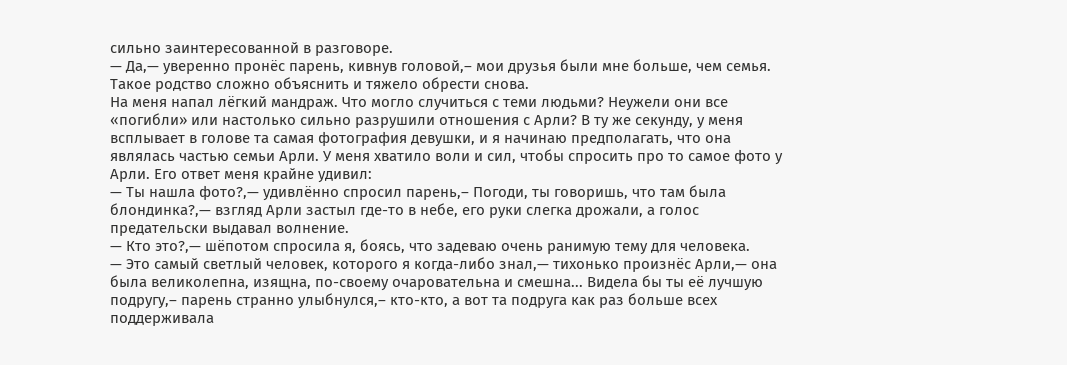сильно заинтересованной в разговоре.
— Да,— уверенно пронёс парень, кивнув головой,– мои друзья были мне больше, чем семья. Такое родство сложно объяснить и тяжело обрести снова.
На меня напал лёгкий мандраж. Что могло случиться с теми людьми? Неужели они все «погибли» или настолько сильно разрушили отношения с Арли? В ту же секунду, у меня всплывает в голове та самая фотография девушки, и я начинаю предполагать, что она являлась частью семьи Арли. У меня хватило воли и сил, чтобы спросить про то самое фото у Арли. Его ответ меня крайне удивил:
— Ты нашла фото?,— удивлённо спросил парень,– Погоди, ты говоришь, что там была блондинка?,— взгляд Арли застыл где-то в небе, его руки слегка дрожали, а голос предательски выдавал волнение.
— Кто это?,— шёпотом спросила я, боясь, что задеваю очень ранимую тему для человека.
— Это самый светлый человек, которого я когда-либо знал,— тихонько произнёс Арли,— она была великолепна, изящна, по-своему очаровательна и смешна... Видела бы ты её лучшую подругу,– парень странно улыбнулся,– кто-кто, а вот та подруга как раз больше всех поддерживала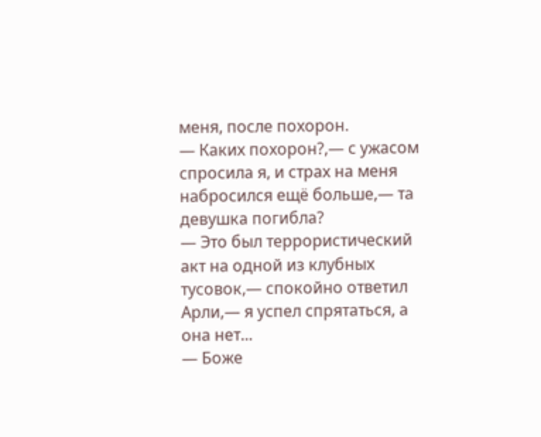меня, после похорон.
— Каких похорон?,— с ужасом спросила я, и страх на меня набросился ещё больше,— та девушка погибла?
— Это был террористический акт на одной из клубных тусовок,— спокойно ответил Арли,— я успел спрятаться, а она нет...
— Боже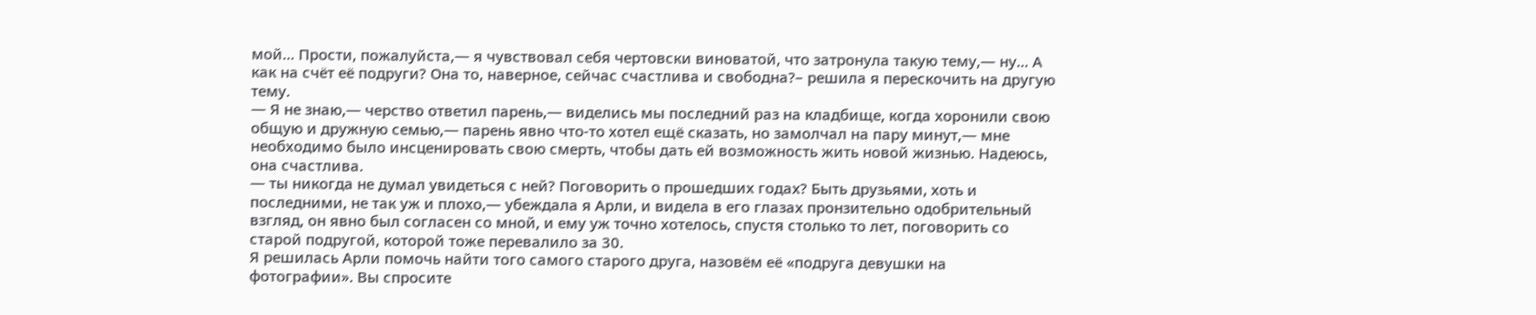мой... Прости, пожалуйста,— я чувствовал себя чертовски виноватой, что затронула такую тему,— ну... А как на счёт её подруги? Она то, наверное, сейчас счастлива и свободна?– решила я перескочить на другую тему.
— Я не знаю,— черство ответил парень,— виделись мы последний раз на кладбище, когда хоронили свою общую и дружную семью,— парень явно что-то хотел ещё сказать, но замолчал на пару минут,— мне необходимо было инсценировать свою смерть, чтобы дать ей возможность жить новой жизнью. Надеюсь, она счастлива.
— ты никогда не думал увидеться с ней? Поговорить о прошедших годах? Быть друзьями, хоть и последними, не так уж и плохо,— убеждала я Арли, и видела в его глазах пронзительно одобрительный взгляд, он явно был согласен со мной, и ему уж точно хотелось, спустя столько то лет, поговорить со старой подругой, которой тоже перевалило за 30.
Я решилась Арли помочь найти того самого старого друга, назовём её «подруга девушки на фотографии». Вы спросите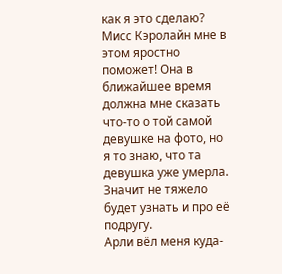как я это сделаю? Мисс Кэролайн мне в этом яростно поможет! Она в ближайшее время должна мне сказать что-то о той самой девушке на фото, но я то знаю, что та девушка уже умерла. Значит не тяжело будет узнать и про её подругу.
Арли вёл меня куда-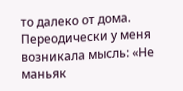то далеко от дома. Переодически у меня возникала мысль: «Не маньяк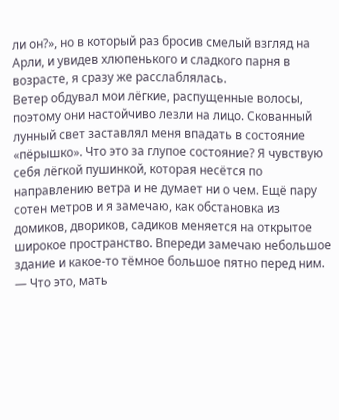ли он?», но в который раз бросив смелый взгляд на Арли, и увидев хлюпенького и сладкого парня в возрасте, я сразу же расслаблялась.
Ветер обдувал мои лёгкие, распущенные волосы, поэтому они настойчиво лезли на лицо. Скованный лунный свет заставлял меня впадать в состояние «пёрышко». Что это за глупое состояние? Я чувствую себя лёгкой пушинкой, которая несётся по направлению ветра и не думает ни о чем. Ещё пару сотен метров и я замечаю, как обстановка из домиков, двориков, садиков меняется на открытое широкое пространство. Впереди замечаю небольшое здание и какое-то тёмное большое пятно перед ним.
— Что это, мать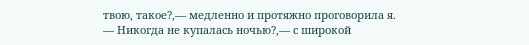твою, такое?,— медленно и протяжно проговорила я.
— Никогда не купалась ночью?,— с широкой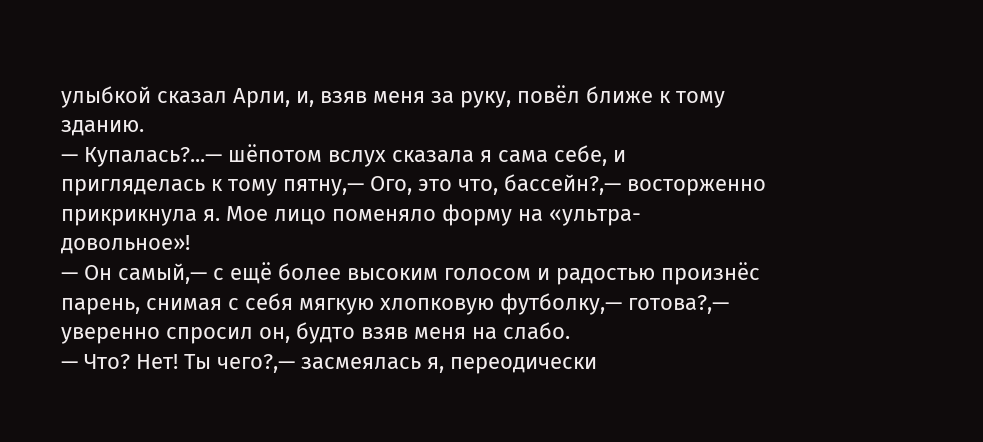улыбкой сказал Арли, и, взяв меня за руку, повёл ближе к тому зданию.
— Купалась?...— шёпотом вслух сказала я сама себе, и пригляделась к тому пятну,— Ого, это что, бассейн?,— восторженно прикрикнула я. Мое лицо поменяло форму на «ультра-довольное»!
— Он самый,— с ещё более высоким голосом и радостью произнёс парень, снимая с себя мягкую хлопковую футболку,— готова?,— уверенно спросил он, будто взяв меня на слабо.
— Что? Нет! Ты чего?,— засмеялась я, переодически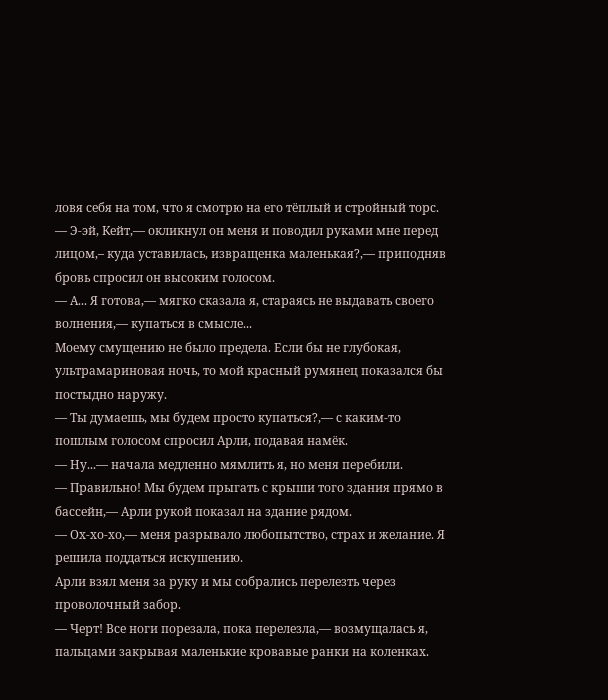ловя себя на том, что я смотрю на его тёплый и стройный торс.
— Э-эй, Кейт,— окликнул он меня и поводил руками мне перед лицом,– куда уставилась, извращенка маленькая?,— приподняв бровь спросил он высоким голосом.
— А... Я готова,— мягко сказала я, стараясь не выдавать своего волнения,— купаться в смысле...
Моему смущению не было предела. Если бы не глубокая, ультрамариновая ночь, то мой красный румянец показался бы постыдно наружу.
— Ты думаешь, мы будем просто купаться?,— с каким-то пошлым голосом спросил Арли, подавая намёк.
— Ну...— начала медленно мямлить я, но меня перебили.
— Правильно! Мы будем прыгать с крыши того здания прямо в бассейн,— Арли рукой показал на здание рядом.
— Ох-хо-хо,— меня разрывало любопытство, страх и желание. Я решила поддаться искушению.
Арли взял меня за руку и мы собрались перелезть через проволочный забор.
— Черт! Все ноги порезала, пока перелезла,— возмущалась я, пальцами закрывая маленькие кровавые ранки на коленках.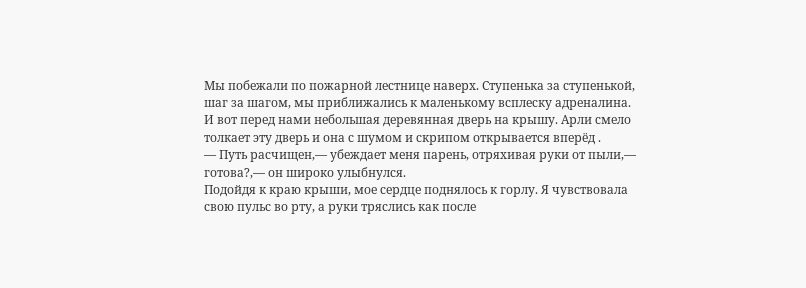Мы побежали по пожарной лестнице наверх. Ступенька за ступенькой, шаг за шагом, мы приближались к маленькому всплеску адреналина.
И вот перед нами небольшая деревянная дверь на крышу. Арли смело толкает эту дверь и она с шумом и скрипом открывается вперёд .
— Путь расчищен,— убеждает меня парень, отряхивая руки от пыли,— готова?,— он широко улыбнулся.
Подойдя к краю крыши, мое сердце поднялось к горлу. Я чувствовала свою пульс во рту, а руки тряслись как после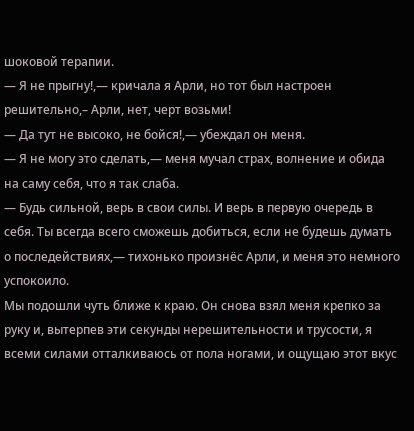шоковой терапии.
— Я не прыгну!,— кричала я Арли, но тот был настроен решительно,– Арли, нет, черт возьми!
— Да тут не высоко, не бойся!,— убеждал он меня.
— Я не могу это сделать,— меня мучал страх, волнение и обида на саму себя, что я так слаба.
— Будь сильной, верь в свои силы. И верь в первую очередь в себя. Ты всегда всего сможешь добиться, если не будешь думать о последействиях,— тихонько произнёс Арли, и меня это немного успокоило.
Мы подошли чуть ближе к краю. Он снова взял меня крепко за руку и, вытерпев эти секунды нерешительности и трусости, я всеми силами отталкиваюсь от пола ногами, и ощущаю этот вкус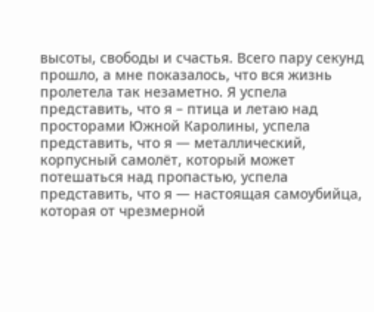высоты, свободы и счастья. Всего пару секунд прошло, а мне показалось, что вся жизнь пролетела так незаметно. Я успела представить, что я – птица и летаю над просторами Южной Каролины, успела представить, что я — металлический, корпусный самолёт, который может потешаться над пропастью, успела представить, что я — настоящая самоубийца, которая от чрезмерной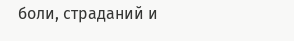боли, страданий и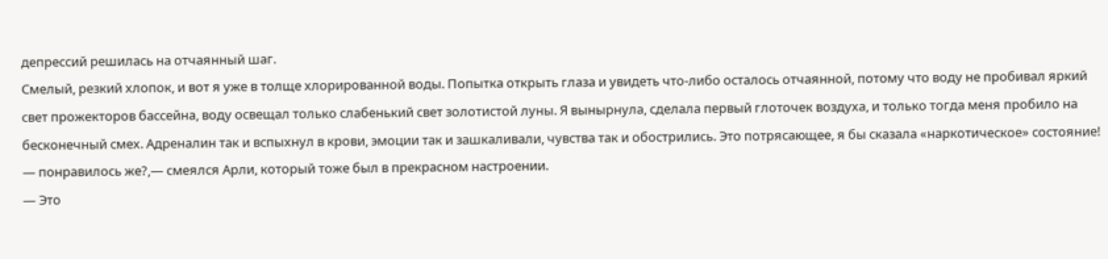депрессий решилась на отчаянный шаг.
Смелый, резкий хлопок, и вот я уже в толще хлорированной воды. Попытка открыть глаза и увидеть что-либо осталось отчаянной, потому что воду не пробивал яркий свет прожекторов бассейна, воду освещал только слабенький свет золотистой луны. Я вынырнула, сделала первый глоточек воздуха, и только тогда меня пробило на бесконечный смех. Адреналин так и вспыхнул в крови, эмоции так и зашкаливали, чувства так и обострились. Это потрясающее, я бы сказала «наркотическое» состояние!
— понравилось же?,— смеялся Арли, который тоже был в прекрасном настроении.
— Это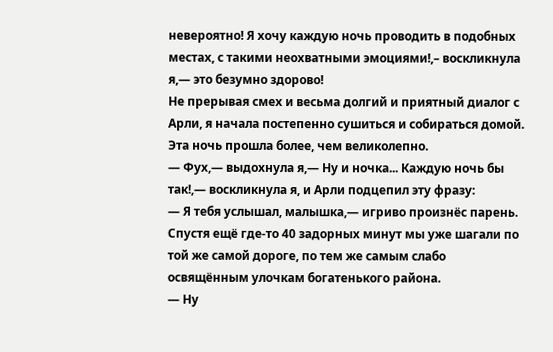невероятно! Я хочу каждую ночь проводить в подобных местах, с такими неохватными эмоциями!,– воскликнула я,— это безумно здорово!
Не прерывая смех и весьма долгий и приятный диалог с Арли, я начала постепенно сушиться и собираться домой. Эта ночь прошла более, чем великолепно.
— Фух,— выдохнула я,— Ну и ночка... Каждую ночь бы так!,— воскликнула я, и Арли подцепил эту фразу:
— Я тебя услышал, малышка,— игриво произнёс парень.
Спустя ещё где-то 40 задорных минут мы уже шагали по той же самой дороге, по тем же самым слабо освящённым улочкам богатенького района.
— Ну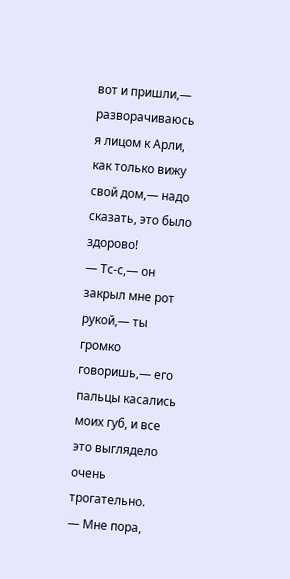вот и пришли,— разворачиваюсь я лицом к Арли, как только вижу свой дом,— надо сказать, это было здорово!
— Тс-с,— он закрыл мне рот рукой,— ты громко говоришь,— его пальцы касались моих губ, и все это выглядело очень трогательно.
— Мне пора,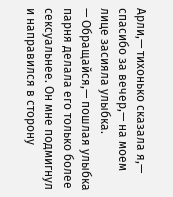Арли,— тихонько сказала я,— спасибо за вечер,— на моем лице засияла улыбка.
— Обращайся,— пошлая улыбка парня делала его только более сексуальнее. Он мне подмигнул и направился в сторону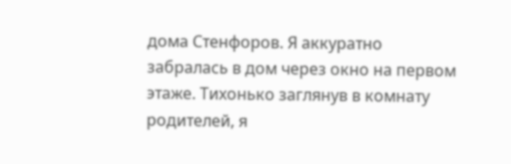дома Стенфоров. Я аккуратно забралась в дом через окно на первом этаже. Тихонько заглянув в комнату родителей, я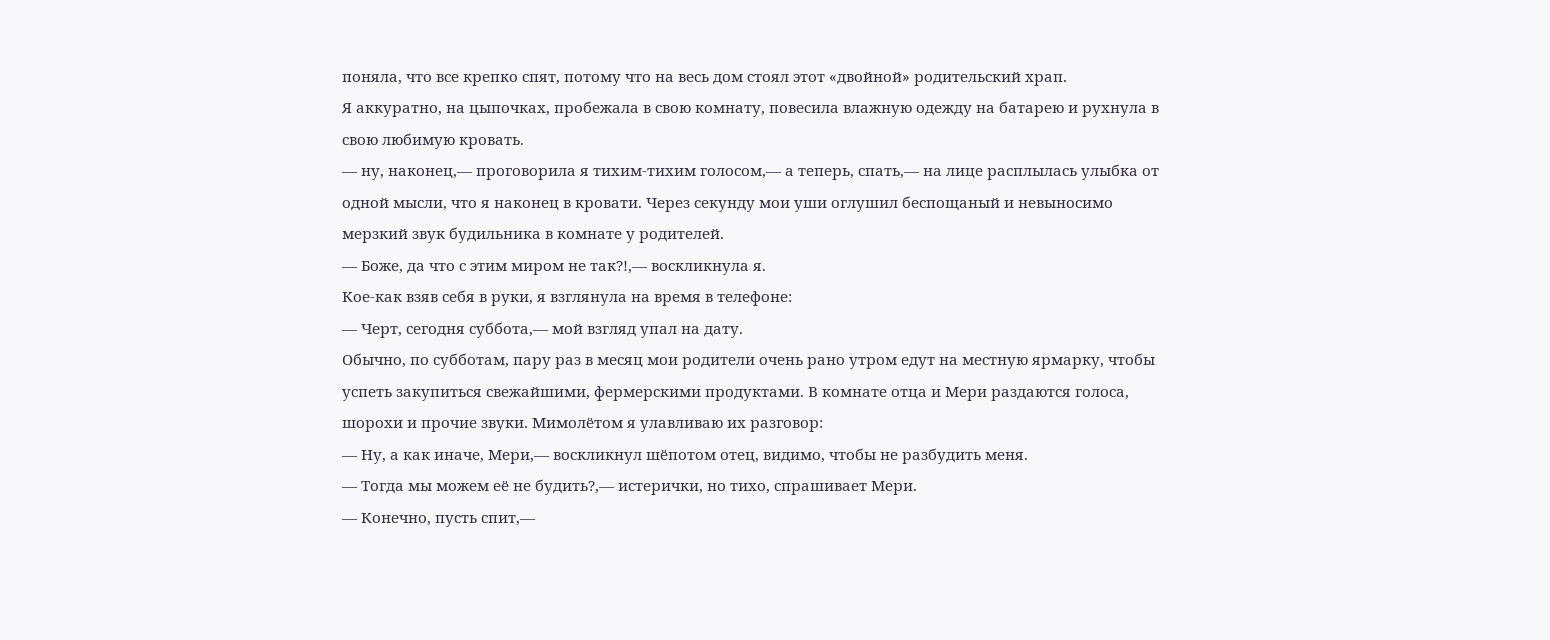поняла, что все крепко спят, потому что на весь дом стоял этот «двойной» родительский храп.
Я аккуратно, на цыпочках, пробежала в свою комнату, повесила влажную одежду на батарею и рухнула в свою любимую кровать.
— ну, наконец,— проговорила я тихим-тихим голосом,— а теперь, спать,— на лице расплылась улыбка от одной мысли, что я наконец в кровати. Через секунду мои уши оглушил беспощаный и невыносимо мерзкий звук будильника в комнате у родителей.
— Боже, да что с этим миром не так?!,— воскликнула я.
Кое-как взяв себя в руки, я взглянула на время в телефоне:
— Черт, сегодня суббота,— мой взгляд упал на дату.
Обычно, по субботам, пару раз в месяц мои родители очень рано утром едут на местную ярмарку, чтобы успеть закупиться свежайшими, фермерскими продуктами. В комнате отца и Мери раздаются голоса, шорохи и прочие звуки. Мимолётом я улавливаю их разговор:
— Ну, а как иначе, Мери,— воскликнул шёпотом отец, видимо, чтобы не разбудить меня.
— Тогда мы можем её не будить?,— истерички, но тихо, спрашивает Мери.
— Конечно, пусть спит,—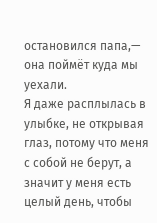остановился папа,— она поймёт куда мы уехали.
Я даже расплылась в улыбке, не открывая глаз, потому что меня с собой не берут, а значит у меня есть целый день, чтобы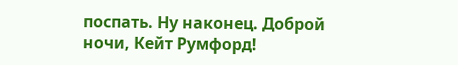поспать. Ну наконец. Доброй ночи, Кейт Румфорд!